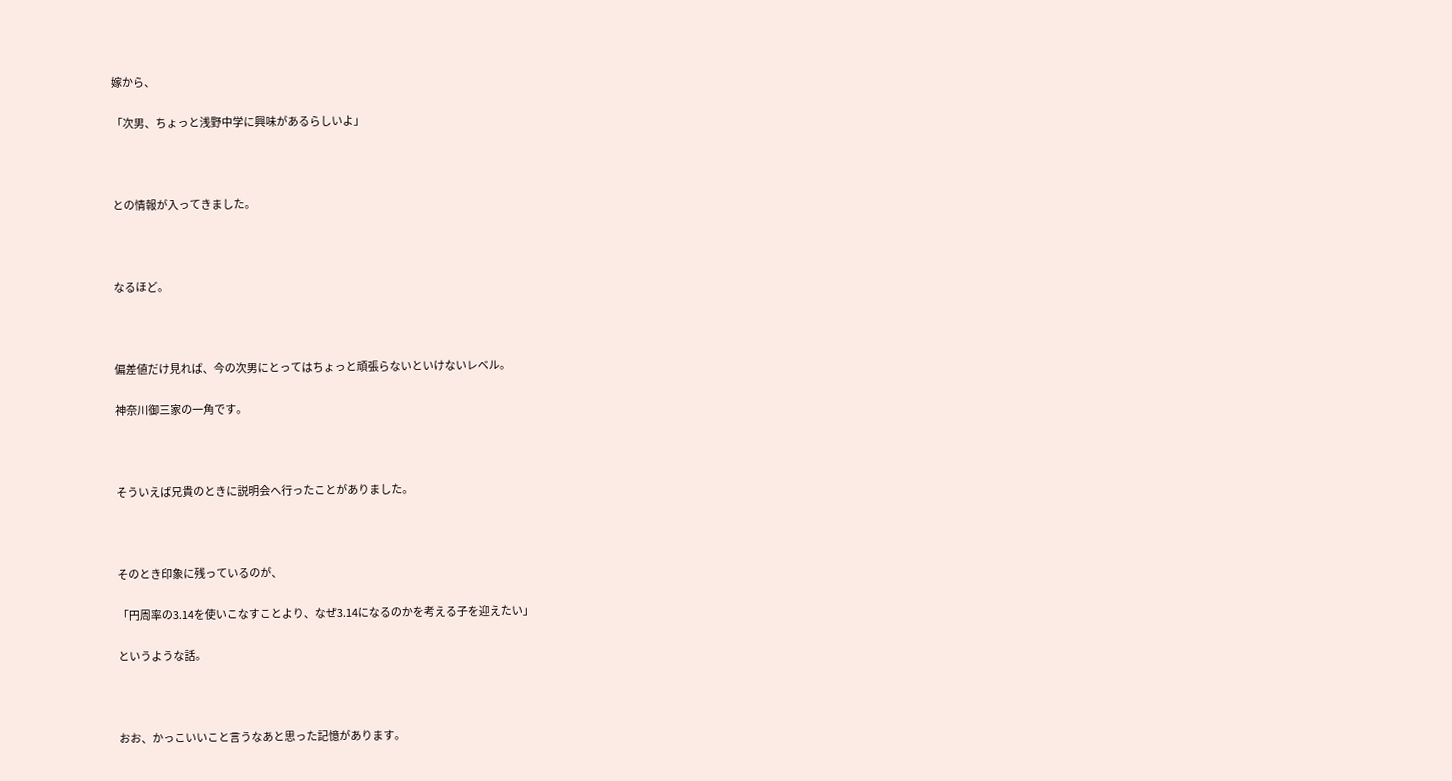嫁から、

「次男、ちょっと浅野中学に興味があるらしいよ」



との情報が入ってきました。



なるほど。



偏差値だけ見れば、今の次男にとってはちょっと頑張らないといけないレベル。

神奈川御三家の一角です。



そういえば兄貴のときに説明会へ行ったことがありました。



そのとき印象に残っているのが、

「円周率の3.14を使いこなすことより、なぜ3.14になるのかを考える子を迎えたい」

というような話。



おお、かっこいいこと言うなあと思った記憶があります。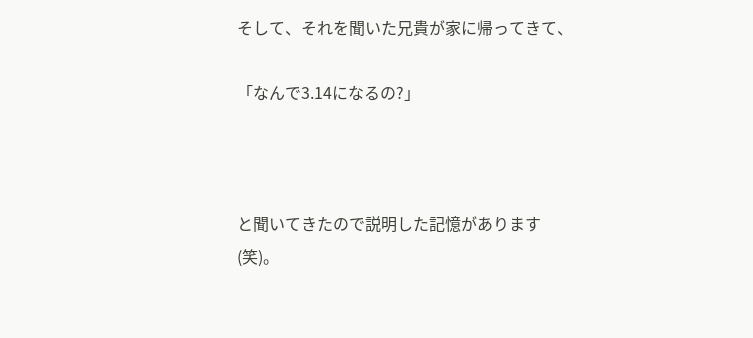そして、それを聞いた兄貴が家に帰ってきて、

「なんで3.14になるの?」



と聞いてきたので説明した記憶があります(笑)。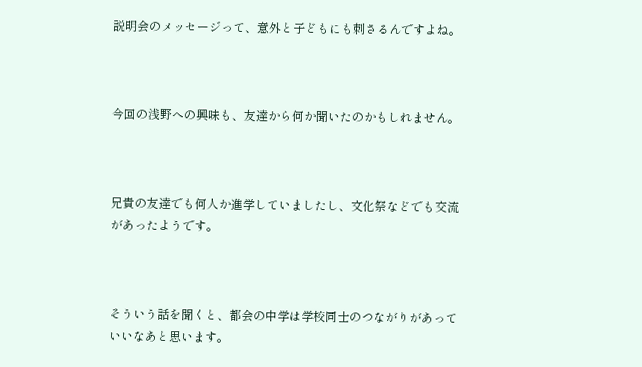説明会のメッセージって、意外と子どもにも刺さるんですよね。



今回の浅野への興味も、友達から何か聞いたのかもしれません。



兄貴の友達でも何人か進学していましたし、文化祭などでも交流があったようです。



そういう話を聞くと、都会の中学は学校同士のつながりがあっていいなあと思います。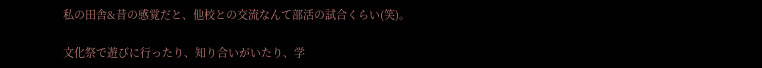私の田舎&昔の感覚だと、他校との交流なんて部活の試合くらい(笑)。

文化祭で遊びに行ったり、知り合いがいたり、学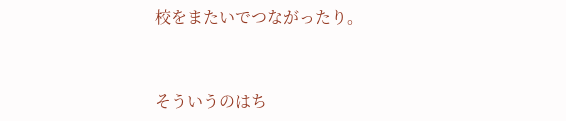校をまたいでつながったり。



そういうのはち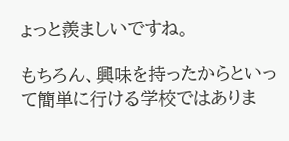ょっと羨ましいですね。

もちろん、興味を持ったからといって簡単に行ける学校ではありま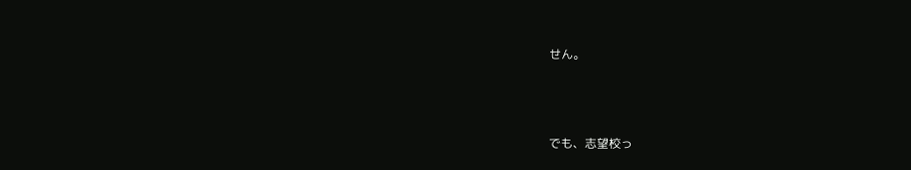せん。



でも、志望校っ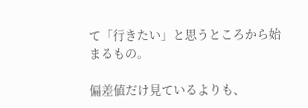て「行きたい」と思うところから始まるもの。

偏差値だけ見ているよりも、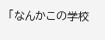「なんかこの学校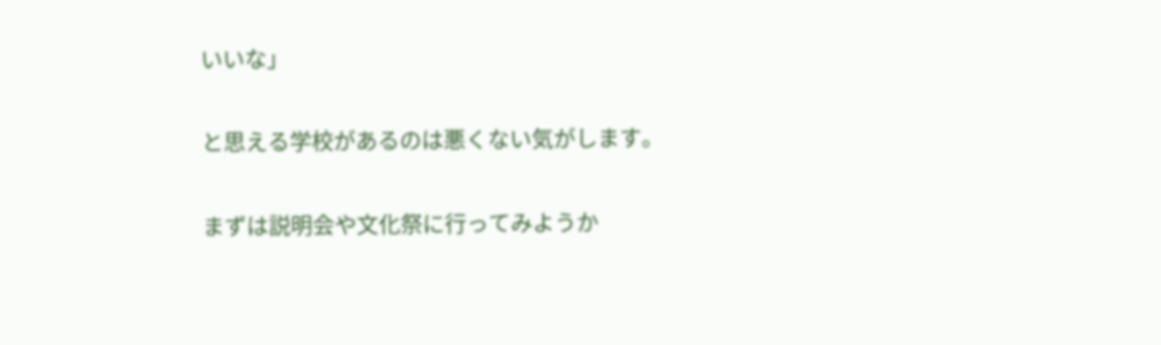いいな」

と思える学校があるのは悪くない気がします。

まずは説明会や文化祭に行ってみようか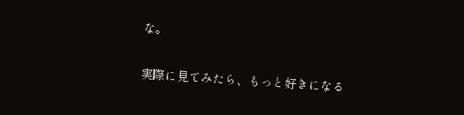な。

実際に見てみたら、もっと好きになる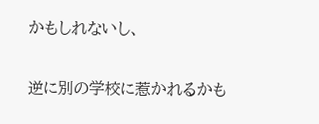かもしれないし、

逆に別の学校に惹かれるかも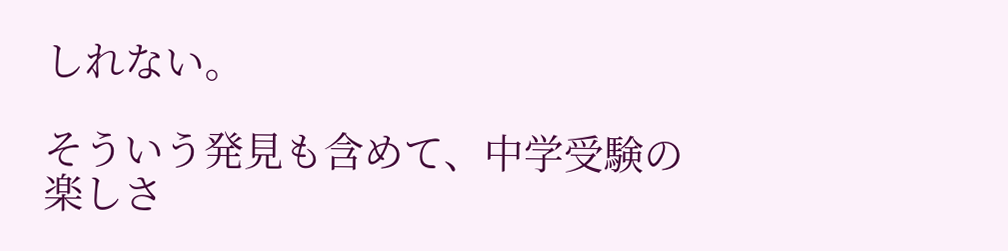しれない。

そういう発見も含めて、中学受験の楽しさ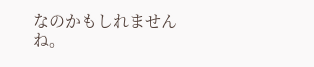なのかもしれませんね。